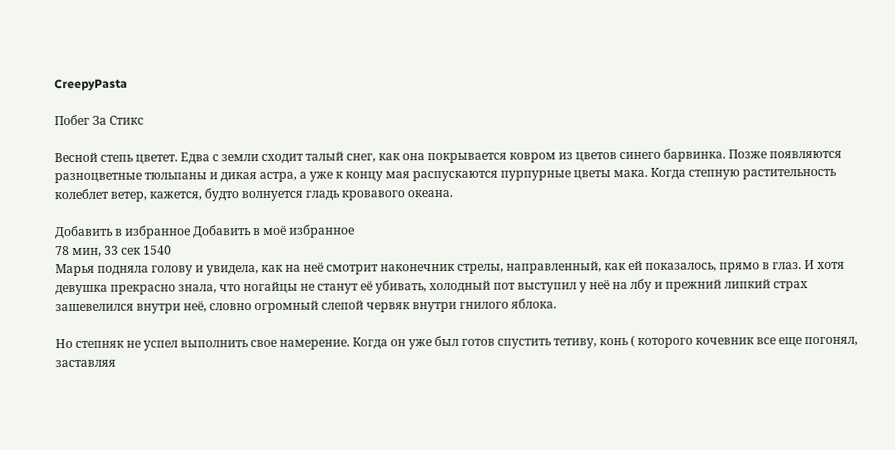CreepyPasta

Побег За Стикс

Весной степь цветет. Едва с земли сходит талый снег, как она покрывается ковром из цветов синего барвинка. Позже появляются разноцветные тюльпаны и дикая астра, а уже к концу мая распускаются пурпурные цветы мака. Когда степную растительность колеблет ветер, кажется, будто волнуется гладь кровавого океана.

Добавить в избранное Добавить в моё избранное
78 мин, 33 сек 1540
Марья подняла голову и увидела, как на неё смотрит наконечник стрелы, направленный, как ей показалось, прямо в глаз. И хотя девушка прекрасно знала, что ногайцы не станут её убивать, холодный пот выступил у неё на лбу и прежний липкий страх зашевелился внутри неё, словно огромный слепой червяк внутри гнилого яблока.

Но степняк не успел выполнить свое намерение. Когда он уже был готов спустить тетиву, конь ( которого кочевник все еще погонял, заставляя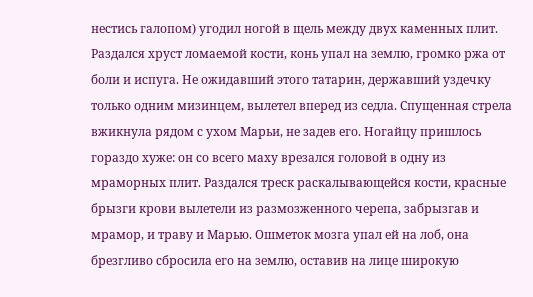нестись галопом) угодил ногой в щель между двух каменных плит. Раздался хруст ломаемой кости, конь упал на землю, громко ржа от боли и испуга. Не ожидавший этого татарин, державший уздечку только одним мизинцем, вылетел вперед из седла. Спущенная стрела вжикнула рядом с ухом Марьи, не задев его. Ногайцу пришлось гораздо хуже: он со всего маху врезался головой в одну из мраморных плит. Раздался треск раскалывающейся кости, красные брызги крови вылетели из размозженного черепа, забрызгав и мрамор, и траву и Марью. Ошметок мозга упал ей на лоб, она брезгливо сбросила его на землю, оставив на лице широкую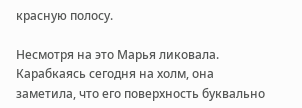красную полосу.

Несмотря на это Марья ликовала. Карабкаясь сегодня на холм, она заметила, что его поверхность буквально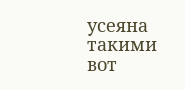усеяна такими вот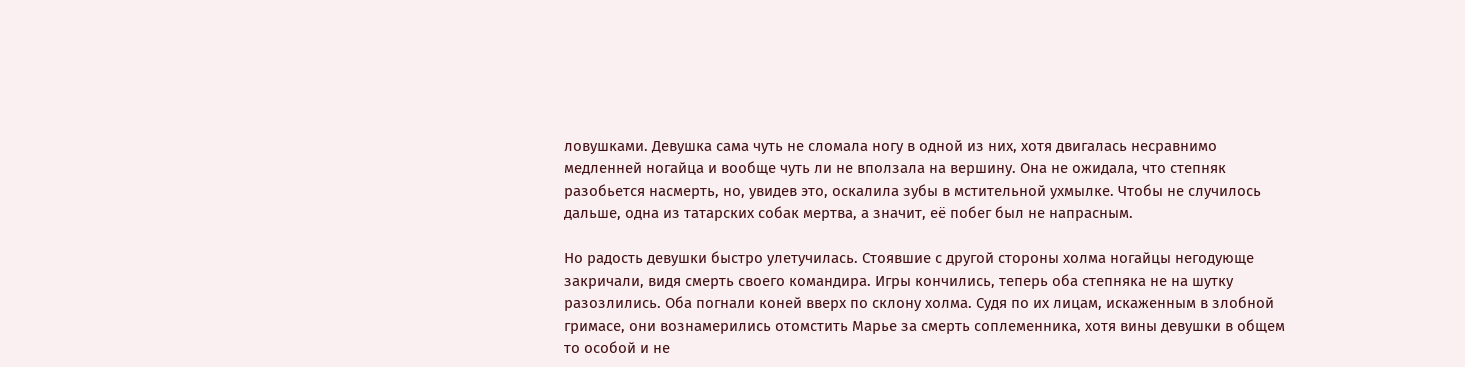ловушками. Девушка сама чуть не сломала ногу в одной из них, хотя двигалась несравнимо медленней ногайца и вообще чуть ли не вползала на вершину. Она не ожидала, что степняк разобьется насмерть, но, увидев это, оскалила зубы в мстительной ухмылке. Чтобы не случилось дальше, одна из татарских собак мертва, а значит, её побег был не напрасным.

Но радость девушки быстро улетучилась. Стоявшие с другой стороны холма ногайцы негодующе закричали, видя смерть своего командира. Игры кончились, теперь оба степняка не на шутку разозлились. Оба погнали коней вверх по склону холма. Судя по их лицам, искаженным в злобной гримасе, они вознамерились отомстить Марье за смерть соплеменника, хотя вины девушки в общем то особой и не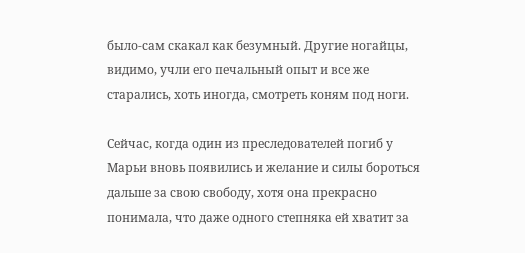было-сам скакал как безумный. Другие ногайцы, видимо, учли его печальный опыт и все же старались, хоть иногда, смотреть коням под ноги.

Сейчас, когда один из преследователей погиб у Марьи вновь появились и желание и силы бороться дальше за свою свободу, хотя она прекрасно понимала, что даже одного степняка ей хватит за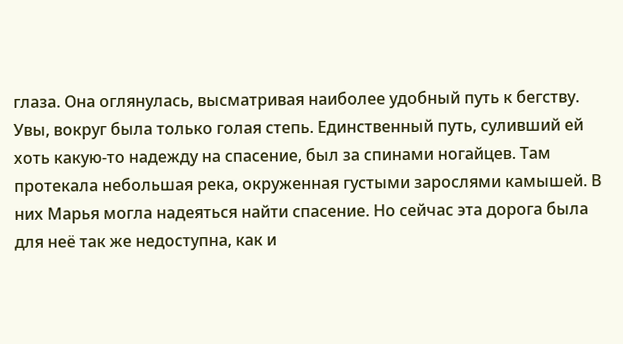глаза. Она оглянулась, высматривая наиболее удобный путь к бегству. Увы, вокруг была только голая степь. Единственный путь, суливший ей хоть какую-то надежду на спасение, был за спинами ногайцев. Там протекала небольшая река, окруженная густыми зарослями камышей. В них Марья могла надеяться найти спасение. Но сейчас эта дорога была для неё так же недоступна, как и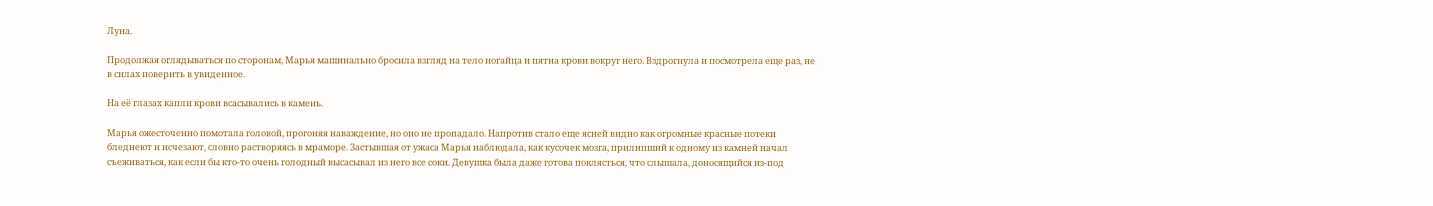Луна.

Продолжая оглядываться по сторонам, Марья машинально бросила взгляд на тело ногайца и пятна крови вокруг него. Вздрогнула и посмотрела еще раз, не в силах поверить в увиденное.

На её глазах капли крови всасывались в камень.

Марья ожесточенно помотала головой, прогоняя наваждение, но оно не пропадало. Напротив стало еще ясней видно как огромные красные потеки бледнеют и исчезают, словно растворяясь в мраморе. Застывшая от ужаса Марья наблюдала, как кусочек мозга, прилипший к одному из камней начал съеживаться, как если бы кто-то очень голодный высасывал из него все соки. Девушка была даже готова поклясться, что слышала, доносящийся из-под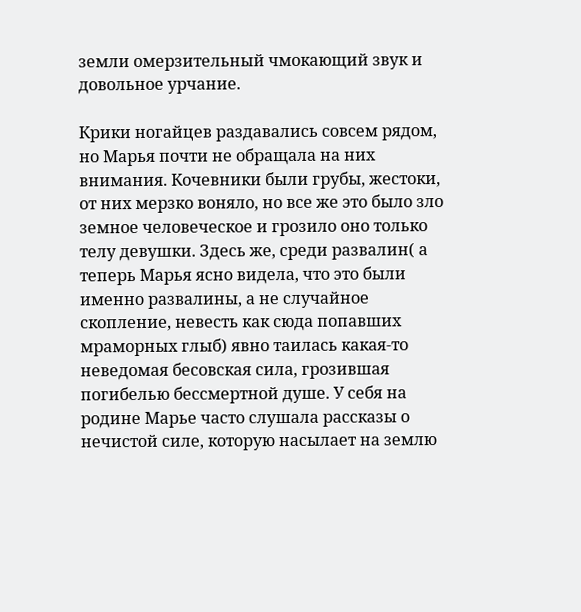земли омерзительный чмокающий звук и довольное урчание.

Крики ногайцев раздавались совсем рядом, но Марья почти не обращала на них внимания. Кочевники были грубы, жестоки, от них мерзко воняло, но все же это было зло земное человеческое и грозило оно только телу девушки. Здесь же, среди развалин( а теперь Марья ясно видела, что это были именно развалины, а не случайное скопление, невесть как сюда попавших мраморных глыб) явно таилась какая-то неведомая бесовская сила, грозившая погибелью бессмертной душе. У себя на родине Марье часто слушала рассказы о нечистой силе, которую насылает на землю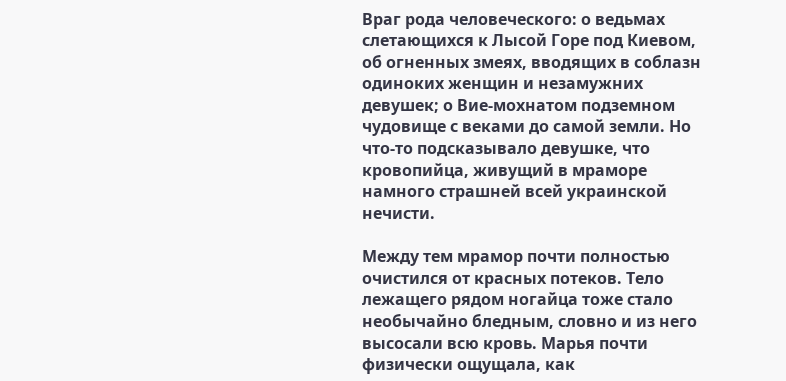Враг рода человеческого: о ведьмах слетающихся к Лысой Горе под Киевом, об огненных змеях, вводящих в соблазн одиноких женщин и незамужних девушек; о Вие-мохнатом подземном чудовище с веками до самой земли. Но что-то подсказывало девушке, что кровопийца, живущий в мраморе намного страшней всей украинской нечисти.

Между тем мрамор почти полностью очистился от красных потеков. Тело лежащего рядом ногайца тоже стало необычайно бледным, словно и из него высосали всю кровь. Марья почти физически ощущала, как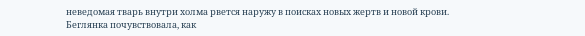неведомая тварь внутри холма рвется наружу в поисках новых жертв и новой крови. Беглянка почувствовала, как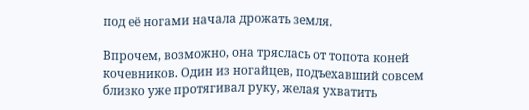под её ногами начала дрожать земля.

Впрочем, возможно, она тряслась от топота коней кочевников. Один из ногайцев, подъехавший совсем близко уже протягивал руку, желая ухватить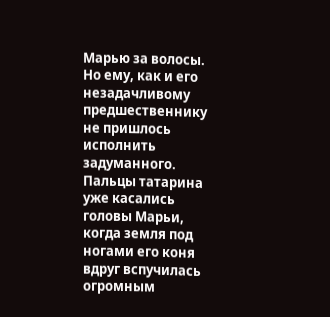Марью за волосы. Но ему, как и его незадачливому предшественнику не пришлось исполнить задуманного. Пальцы татарина уже касались головы Марьи, когда земля под ногами его коня вдруг вспучилась огромным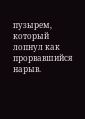пузырем, который лопнул как прорвавшийся нарыв.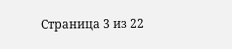Страница 3 из 22